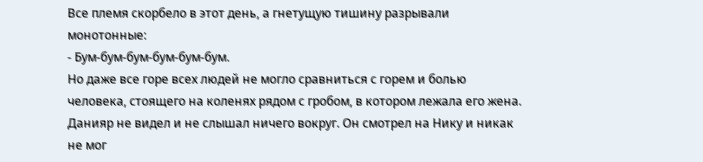Все племя скорбело в этот день, а гнетущую тишину разрывали монотонные:
- Бум-бум-бум-бум-бум-бум.
Но даже все горе всех людей не могло сравниться с горем и болью человека, стоящего на коленях рядом с гробом, в котором лежала его жена. Данияр не видел и не слышал ничего вокруг. Он смотрел на Нику и никак не мог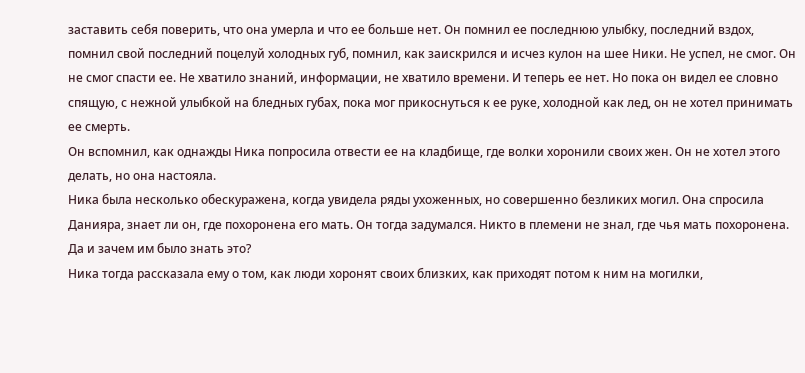заставить себя поверить, что она умерла и что ее больше нет. Он помнил ее последнюю улыбку, последний вздох, помнил свой последний поцелуй холодных губ, помнил, как заискрился и исчез кулон на шее Ники. Не успел, не смог. Он не смог спасти ее. Не хватило знаний, информации, не хватило времени. И теперь ее нет. Но пока он видел ее словно спящую, с нежной улыбкой на бледных губах, пока мог прикоснуться к ее руке, холодной как лед, он не хотел принимать ее смерть.
Он вспомнил, как однажды Ника попросила отвести ее на кладбище, где волки хоронили своих жен. Он не хотел этого делать, но она настояла.
Ника была несколько обескуражена, когда увидела ряды ухоженных, но совершенно безликих могил. Она спросила Данияра, знает ли он, где похоронена его мать. Он тогда задумался. Никто в племени не знал, где чья мать похоронена. Да и зачем им было знать это?
Ника тогда рассказала ему о том, как люди хоронят своих близких, как приходят потом к ним на могилки,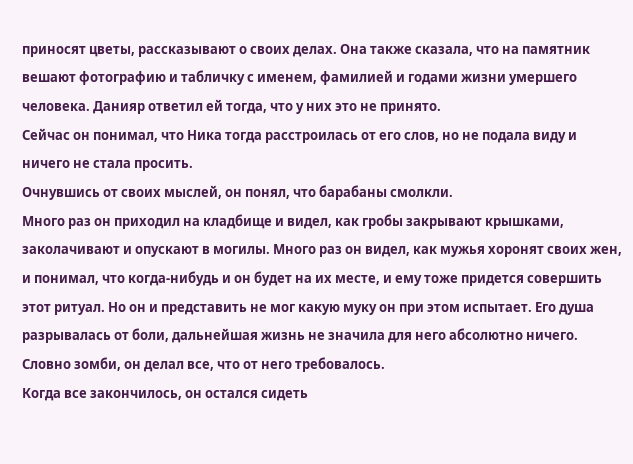приносят цветы, рассказывают о своих делах. Она также сказала, что на памятник вешают фотографию и табличку с именем, фамилией и годами жизни умершего человека. Данияр ответил ей тогда, что у них это не принято.
Сейчас он понимал, что Ника тогда расстроилась от его слов, но не подала виду и ничего не стала просить.
Очнувшись от своих мыслей, он понял, что барабаны смолкли.
Много раз он приходил на кладбище и видел, как гробы закрывают крышками, заколачивают и опускают в могилы. Много раз он видел, как мужья хоронят своих жен, и понимал, что когда-нибудь и он будет на их месте, и ему тоже придется совершить этот ритуал. Но он и представить не мог какую муку он при этом испытает. Его душа разрывалась от боли, дальнейшая жизнь не значила для него абсолютно ничего. Словно зомби, он делал все, что от него требовалось.
Когда все закончилось, он остался сидеть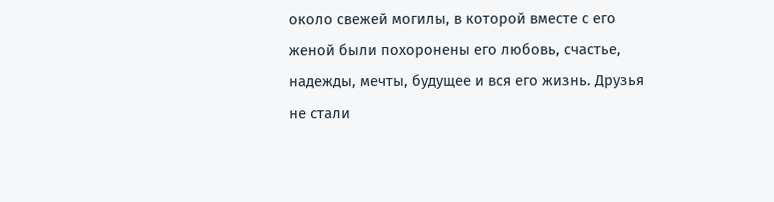около свежей могилы, в которой вместе с его женой были похоронены его любовь, счастье, надежды, мечты, будущее и вся его жизнь. Друзья не стали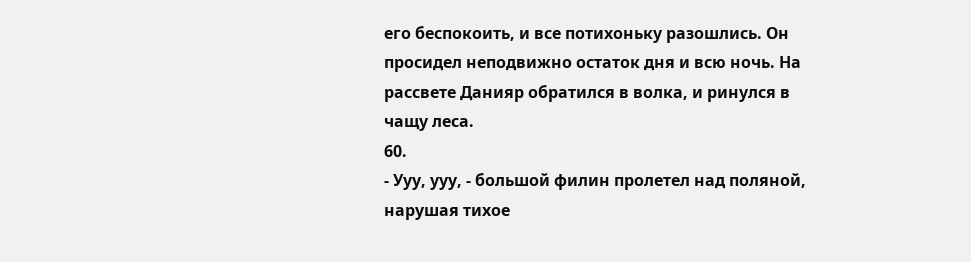его беспокоить, и все потихоньку разошлись. Он просидел неподвижно остаток дня и всю ночь. На рассвете Данияр обратился в волка, и ринулся в чащу леса.
60.
- Ууу, ууу, - большой филин пролетел над поляной, нарушая тихое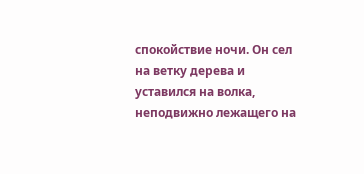спокойствие ночи. Он сел на ветку дерева и уставился на волка, неподвижно лежащего на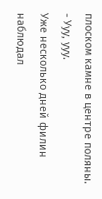плоском камне в центре поляны.
- Ууу, ууу.
Уже несколько дней филин наблюдал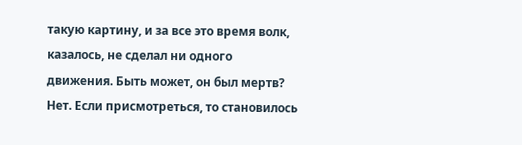такую картину, и за все это время волк, казалось, не сделал ни одного движения. Быть может, он был мертв? Нет. Если присмотреться, то становилось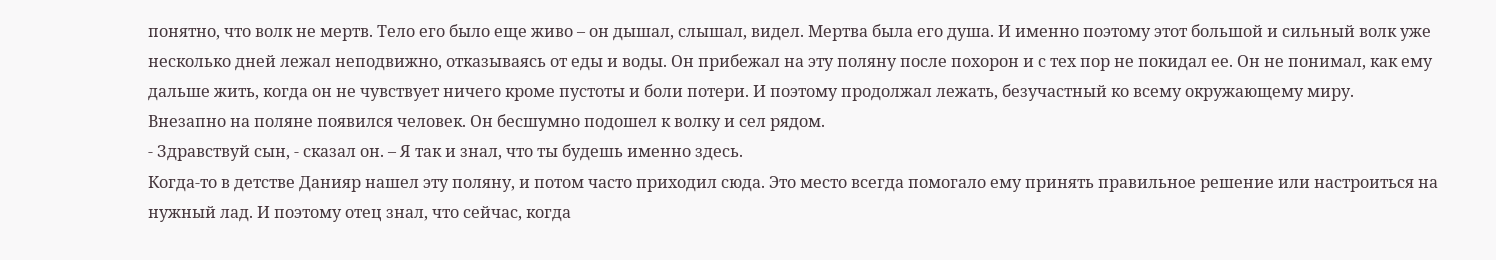понятно, что волк не мертв. Тело его было еще живо – он дышал, слышал, видел. Мертва была его душа. И именно поэтому этот большой и сильный волк уже несколько дней лежал неподвижно, отказываясь от еды и воды. Он прибежал на эту поляну после похорон и с тех пор не покидал ее. Он не понимал, как ему дальше жить, когда он не чувствует ничего кроме пустоты и боли потери. И поэтому продолжал лежать, безучастный ко всему окружающему миру.
Внезапно на поляне появился человек. Он бесшумно подошел к волку и сел рядом.
- Здравствуй сын, - сказал он. – Я так и знал, что ты будешь именно здесь.
Когда-то в детстве Данияр нашел эту поляну, и потом часто приходил сюда. Это место всегда помогало ему принять правильное решение или настроиться на нужный лад. И поэтому отец знал, что сейчас, когда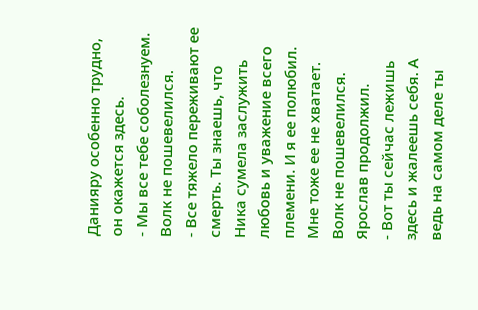Данияру особенно трудно, он окажется здесь.
- Мы все тебе соболезнуем.
Волк не пошевелился.
- Все тяжело переживают ее смерть. Ты знаешь, что Ника сумела заслужить любовь и уважение всего племени. И я ее полюбил. Мне тоже ее не хватает.
Волк не пошевелился.
Ярослав продолжил.
- Вот ты сейчас лежишь здесь и жалеешь себя. А ведь на самом деле ты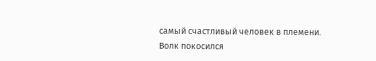самый счастливый человек в племени.
Волк покосился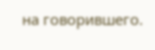на говорившего.